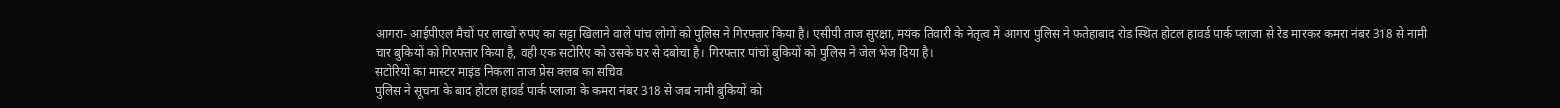आगरा- आईपीएल मैचों पर लाखों रुपए का सट्टा खिलाने वाले पांच लोगों को पुलिस ने गिरफ्तार किया है। एसीपी ताज सुरक्षा, मयंक तिवारी के नेतृत्व में आगरा पुलिस ने फतेहाबाद रोड स्थित होटल हावर्ड पार्क प्लाजा से रेड मारकर कमरा नंबर 318 से नामी चार बुकियों को गिरफ्तार किया है, वही एक सटोरिए को उसके घर से दबोचा है। गिरफ्तार पांचों बुकियों को पुलिस ने जेल भेज दिया है।
सटोरियों का मास्टर माइंड निकला ताज प्रेस क्लब का सचिव
पुलिस ने सूचना के बाद होटल हावर्ड पार्क प्लाजा के कमरा नंबर 318 से जब नामी बुकियों को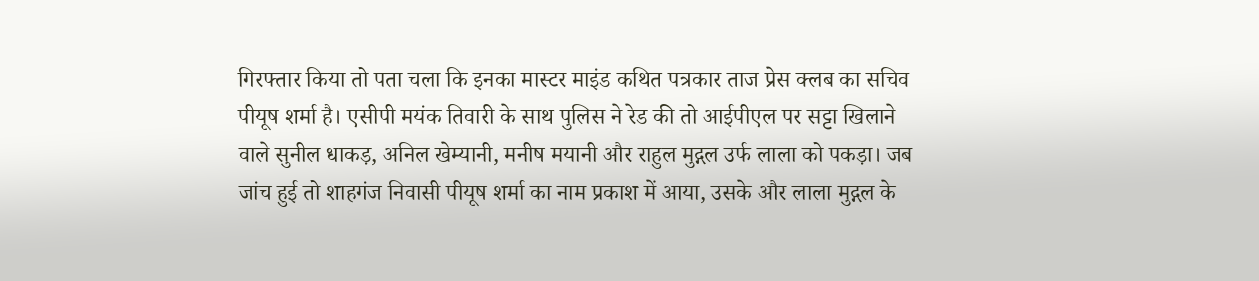गिरफ्तार किया तो पता चला कि इनका मास्टर माइंड कथित पत्रकार ताज प्रेस क्लब का सचिव पीयूष शर्मा है। एसीपी मयंक तिवारी के साथ पुलिस ने रेड की तो आईपीएल पर सट्टा खिलाने वाले सुनील धाकड़, अनिल खेम्यानी, मनीष मयानी और राहुल मुद्गल उर्फ लाला को पकड़ा। जब जांच हुई तो शाहगंज निवासी पीयूष शर्मा का नाम प्रकाश में आया, उसके और लाला मुद्गल के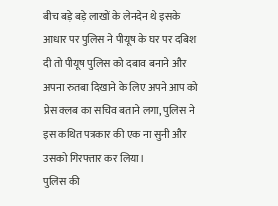बीच बड़े बड़े लाखों के लेनदेन थे इसके आधार पर पुलिस ने पीयूष के घर पर दबिश दी तो पीयूष पुलिस को दबाव बनाने और अपना रुतबा दिखाने के लिए अपने आप को प्रेस क्लब का सचिव बताने लगा, पुलिस ने इस कथित पत्रकार की एक ना सुनी और उसको गिरफ्तार कर लिया।
पुलिस की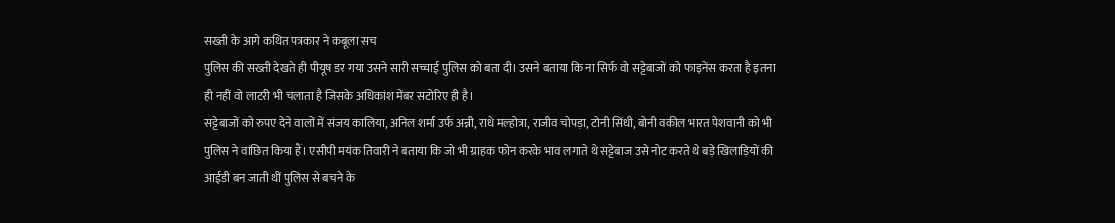सख्ती के आगे कथित पत्रकार ने कबूला सच
पुलिस की सख्ती देखते ही पीयूष डर गया उसने सारी सच्चाई पुलिस को बता दी। उसने बताया कि ना सिर्फ वो सट्टेबाजों को फाइनेंस करता है इतना ही नहीं वो लाटरी भी चलाता है जिसके अधिकांश मेंबर सटोरिए ही है।
सट्टेबाजों को रुपए देने वालों में संजय कालिया, अनिल शर्मा उर्फ अन्नी, राधे मल्होत्रा, राजीव चोपड़ा, टोनी सिंधी, बोनी वकील भारत पेशवानी को भी पुलिस ने वांछित किया हैं। एसीपी मयंक तिवारी ने बताया कि जो भी ग्राहक फोन करके भाव लगाते थे सट्टेबाज उसे नोट करते थे बड़े खिलाड़ियों की आईडी बन जाती थीं पुलिस से बचने के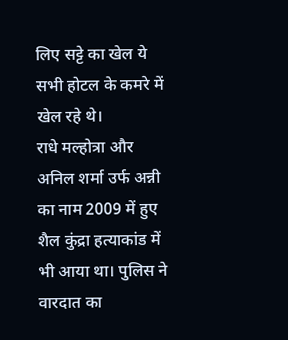लिए सट्टे का खेल ये सभी होटल के कमरे में खेल रहे थे।
राधे मल्होत्रा और अनिल शर्मा उर्फ अन्नी का नाम 2009 में हुए शैल कुंद्रा हत्याकांड में भी आया था। पुलिस ने वारदात का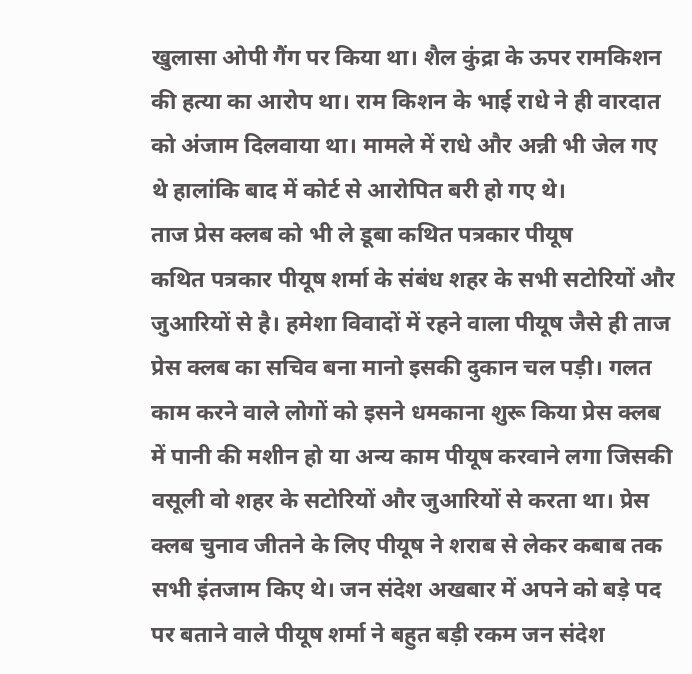खुलासा ओपी गैंग पर किया था। शैल कुंद्रा के ऊपर रामकिशन की हत्या का आरोप था। राम किशन के भाई राधे ने ही वारदात को अंजाम दिलवाया था। मामले में राधे और अन्नी भी जेल गए थे हालांकि बाद में कोर्ट से आरोपित बरी हो गए थे।
ताज प्रेस क्लब को भी ले डूबा कथित पत्रकार पीयूष
कथित पत्रकार पीयूष शर्मा के संबंध शहर के सभी सटोरियों और जुआरियों से है। हमेशा विवादों में रहने वाला पीयूष जैसे ही ताज प्रेस क्लब का सचिव बना मानो इसकी दुकान चल पड़ी। गलत काम करने वाले लोगों को इसने धमकाना शुरू किया प्रेस क्लब में पानी की मशीन हो या अन्य काम पीयूष करवाने लगा जिसकी वसूली वो शहर के सटोरियों और जुआरियों से करता था। प्रेस क्लब चुनाव जीतने के लिए पीयूष ने शराब से लेकर कबाब तक सभी इंतजाम किए थे। जन संदेश अखबार में अपने को बड़े पद पर बताने वाले पीयूष शर्मा ने बहुत बड़ी रकम जन संदेश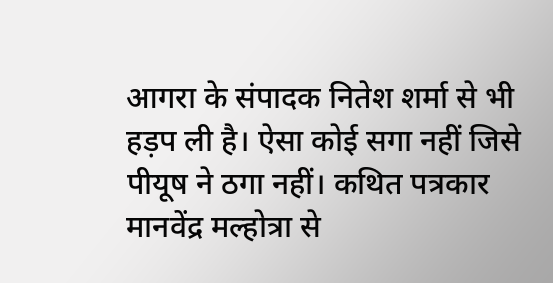आगरा के संपादक नितेश शर्मा से भी हड़प ली है। ऐसा कोई सगा नहीं जिसे पीयूष ने ठगा नहीं। कथित पत्रकार मानवेंद्र मल्होत्रा से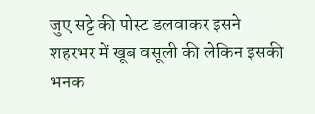जुए सट्टे की पोस्ट डलवाकर इसने शहरभर में खूब वसूली की लेकिन इसकी भनक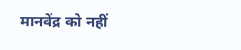मानवेंद्र को नहीं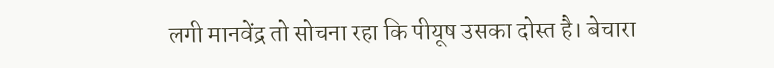लगी मानवेंद्र तो सोचना रहा कि पीयूष उसका दोस्त है। बेचारा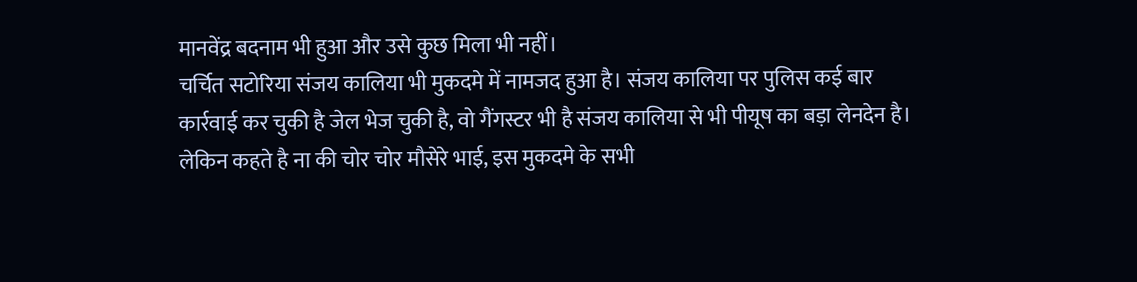मानवेंद्र बदनाम भी हुआ और उसे कुछ मिला भी नहीं।
चर्चित सटोरिया संजय कालिया भी मुकदमे में नामजद हुआ है। संजय कालिया पर पुलिस कई बार कार्रवाई कर चुकी है जेल भेज चुकी है, वो गैंगस्टर भी है संजय कालिया से भी पीयूष का बड़ा लेनदेन है। लेकिन कहते है ना की चोर चोर मौसेरे भाई, इस मुकदमे के सभी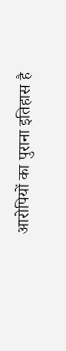आरोपियों का पुराना इतिहास है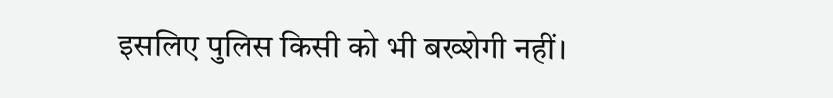इसलिए पुलिस किसी को भी बख्शेगी नहीं।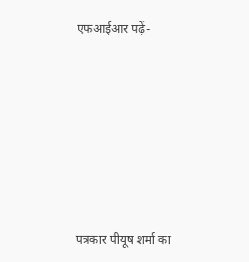एफआईआर पढ़ें-







पत्रकार पीयूष शर्मा का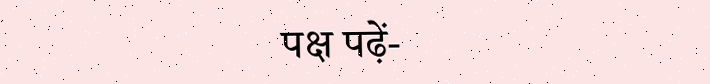पक्ष पढ़ें-